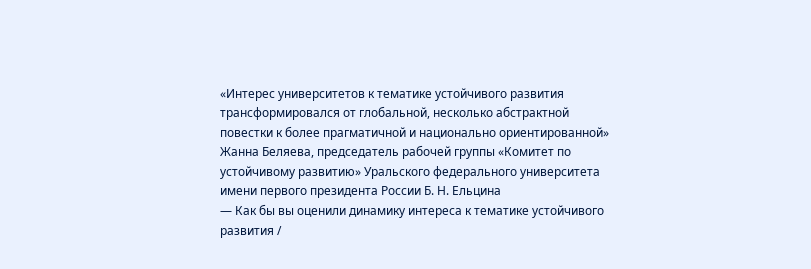«Интерес университетов к тематике устойчивого развития трансформировался от глобальной, несколько абстрактной повестки к более прагматичной и национально ориентированной»
Жанна Беляева, председатель рабочей группы «Комитет по устойчивому развитию» Уральского федерального университета имени первого президента России Б. Н. Ельцина
— Как бы вы оценили динамику интереса к тематике устойчивого развития /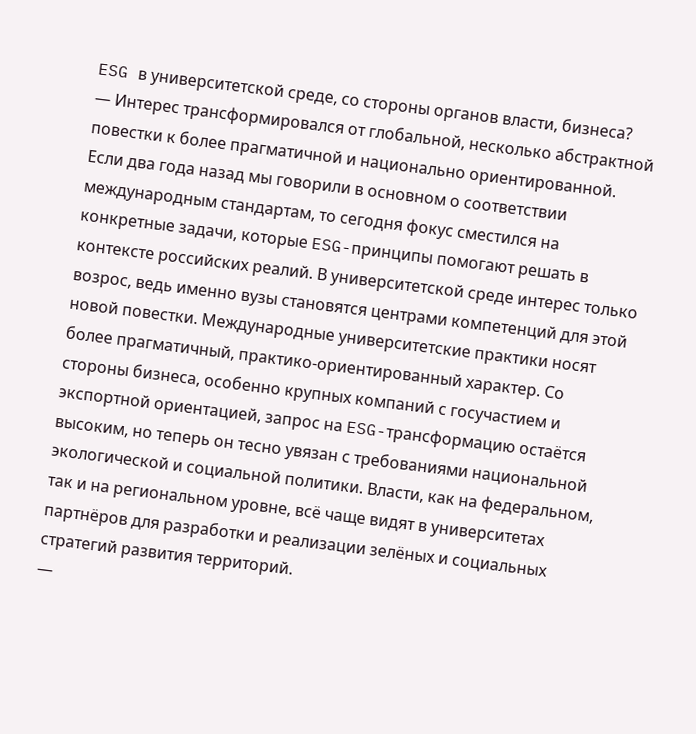ESG в университетской среде, со стороны органов власти, бизнеса?
— Интерес трансформировался от глобальной, несколько абстрактной повестки к более прагматичной и национально ориентированной. Если два года назад мы говорили в основном о соответствии международным стандартам, то сегодня фокус сместился на конкретные задачи, которые ESG-принципы помогают решать в контексте российских реалий. В университетской среде интерес только возрос, ведь именно вузы становятся центрами компетенций для этой новой повестки. Международные университетские практики носят более прагматичный, практико-ориентированный характер. Со стороны бизнеса, особенно крупных компаний с госучастием и экспортной ориентацией, запрос на ESG-трансформацию остаётся высоким, но теперь он тесно увязан с требованиями национальной экологической и социальной политики. Власти, как на федеральном, так и на региональном уровне, всё чаще видят в университетах партнёров для разработки и реализации зелёных и социальных стратегий развития территорий.
—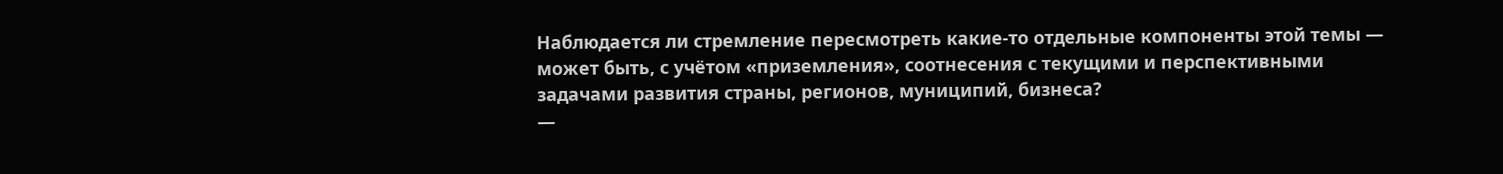Наблюдается ли стремление пересмотреть какие-то отдельные компоненты этой темы — может быть, с учётом «приземления», соотнесения с текущими и перспективными задачами развития страны, регионов, муниципий, бизнеса?
—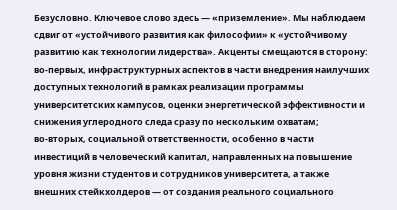Безусловно. Ключевое слово здесь — «приземление». Мы наблюдаем сдвиг от «устойчивого развития как философии» к «устойчивому развитию как технологии лидерства». Акценты смещаются в сторону:
во-первых, инфраструктурных аспектов в части внедрения наилучших доступных технологий в рамках реализации программы университетских кампусов, оценки энергетической эффективности и снижения углеродного следа сразу по нескольким охватам;
во-вторых, социальной ответственности, особенно в части инвестиций в человеческий капитал, направленных на повышение уровня жизни студентов и сотрудников университета, а также внешних стейкхолдеров — от создания реального социального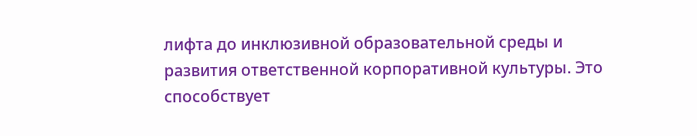лифта до инклюзивной образовательной среды и развития ответственной корпоративной культуры. Это способствует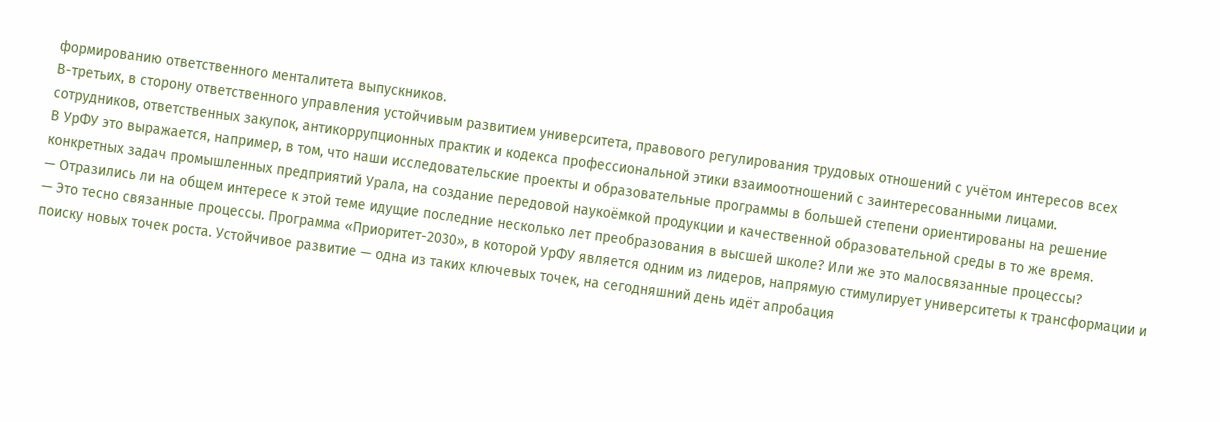формированию ответственного менталитета выпускников.
В-третьих, в сторону ответственного управления устойчивым развитием университета, правового регулирования трудовых отношений с учётом интересов всех сотрудников, ответственных закупок, антикоррупционных практик и кодекса профессиональной этики взаимоотношений с заинтересованными лицами.
В УрФУ это выражается, например, в том, что наши исследовательские проекты и образовательные программы в большей степени ориентированы на решение конкретных задач промышленных предприятий Урала, на создание передовой наукоёмкой продукции и качественной образовательной среды в то же время.
— Отразились ли на общем интересе к этой теме идущие последние несколько лет преобразования в высшей школе? Или же это малосвязанные процессы?
— Это тесно связанные процессы. Программа «Приоритет-2030», в которой УрФУ является одним из лидеров, напрямую стимулирует университеты к трансформации и поиску новых точек роста. Устойчивое развитие — одна из таких ключевых точек, на сегодняшний день идёт апробация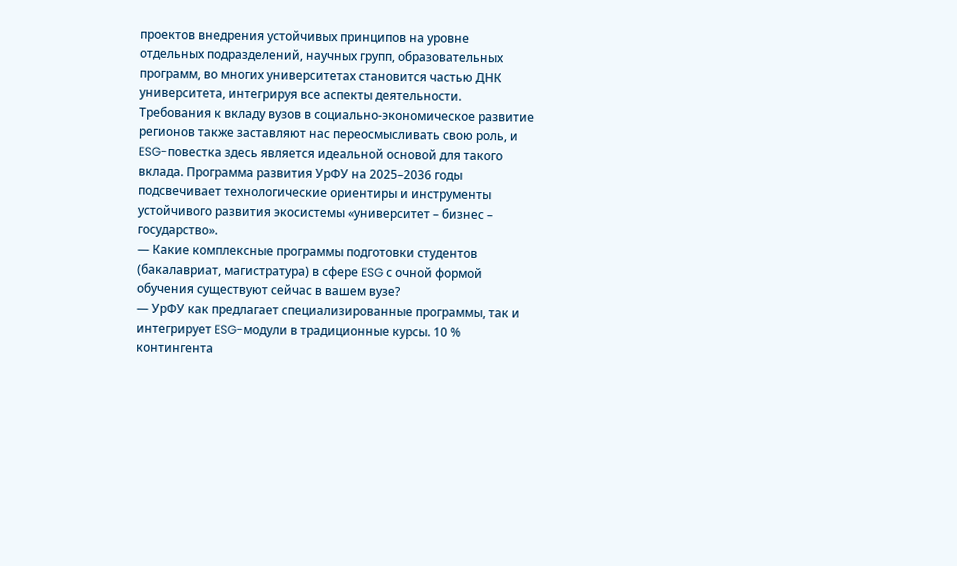проектов внедрения устойчивых принципов на уровне отдельных подразделений, научных групп, образовательных программ, во многих университетах становится частью ДНК университета, интегрируя все аспекты деятельности. Требования к вкладу вузов в социально-экономическое развитие регионов также заставляют нас переосмысливать свою роль, и ESG-повестка здесь является идеальной основой для такого вклада. Программа развития УрФУ на 2025–2036 годы подсвечивает технологические ориентиры и инструменты устойчивого развития экосистемы «университет – бизнес – государство».
— Какие комплексные программы подготовки студентов (бакалавриат, магистратура) в сфере ESG с очной формой обучения существуют сейчас в вашем вузе?
— УрФУ как предлагает специализированные программы, так и интегрирует ESG-модули в традиционные курсы. 10 % контингента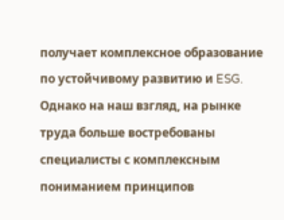получает комплексное образование по устойчивому развитию и ESG. Однако на наш взгляд, на рынке труда больше востребованы специалисты с комплексным пониманием принципов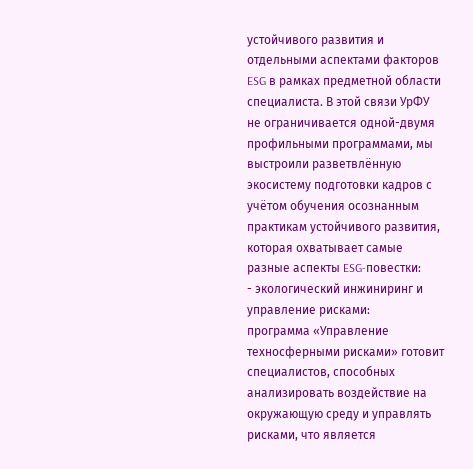устойчивого развития и отдельными аспектами факторов ESG в рамках предметной области специалиста. В этой связи УрФУ не ограничивается одной-двумя профильными программами, мы выстроили разветвлённую экосистему подготовки кадров с учётом обучения осознанным практикам устойчивого развития, которая охватывает самые разные аспекты ESG-повестки:
- экологический инжиниринг и управление рисками:
программа «Управление техносферными рисками» готовит специалистов, способных анализировать воздействие на окружающую среду и управлять рисками, что является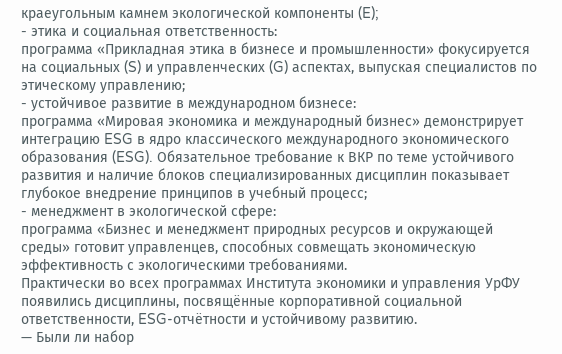краеугольным камнем экологической компоненты (E);
- этика и социальная ответственность:
программа «Прикладная этика в бизнесе и промышленности» фокусируется на социальных (S) и управленческих (G) аспектах, выпуская специалистов по этическому управлению;
- устойчивое развитие в международном бизнесе:
программа «Мировая экономика и международный бизнес» демонстрирует интеграцию ESG в ядро классического международного экономического образования (ESG). Обязательное требование к ВКР по теме устойчивого развития и наличие блоков специализированных дисциплин показывает глубокое внедрение принципов в учебный процесс;
- менеджмент в экологической сфере:
программа «Бизнес и менеджмент природных ресурсов и окружающей среды» готовит управленцев, способных совмещать экономическую эффективность с экологическими требованиями.
Практически во всех программах Института экономики и управления УрФУ появились дисциплины, посвящённые корпоративной социальной ответственности, ESG-отчётности и устойчивому развитию.
— Были ли набор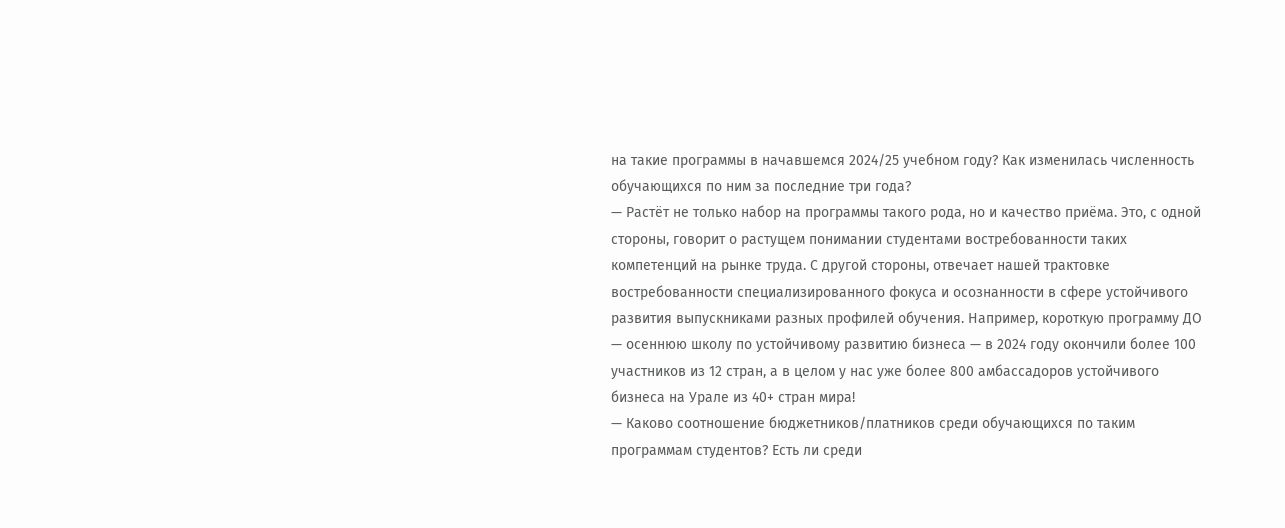на такие программы в начавшемся 2024/25 учебном году? Как изменилась численность обучающихся по ним за последние три года?
— Растёт не только набор на программы такого рода, но и качество приёма. Это, с одной стороны, говорит о растущем понимании студентами востребованности таких компетенций на рынке труда. С другой стороны, отвечает нашей трактовке востребованности специализированного фокуса и осознанности в сфере устойчивого развития выпускниками разных профилей обучения. Например, короткую программу ДО — осеннюю школу по устойчивому развитию бизнеса — в 2024 году окончили более 100 участников из 12 стран, а в целом у нас уже более 800 амбассадоров устойчивого бизнеса на Урале из 40+ стран мира!
— Каково соотношение бюджетников/платников среди обучающихся по таким программам студентов? Есть ли среди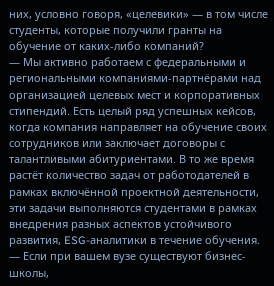них, условно говоря, «целевики» — в том числе студенты, которые получили гранты на обучение от каких-либо компаний?
— Мы активно работаем с федеральными и региональными компаниями-партнёрами над организацией целевых мест и корпоративных стипендий. Есть целый ряд успешных кейсов, когда компания направляет на обучение своих сотрудников или заключает договоры с талантливыми абитуриентами. В то же время растёт количество задач от работодателей в рамках включённой проектной деятельности, эти задачи выполняются студентами в рамках внедрения разных аспектов устойчивого развития, ESG-аналитики в течение обучения.
— Если при вашем вузе существуют бизнес-школы,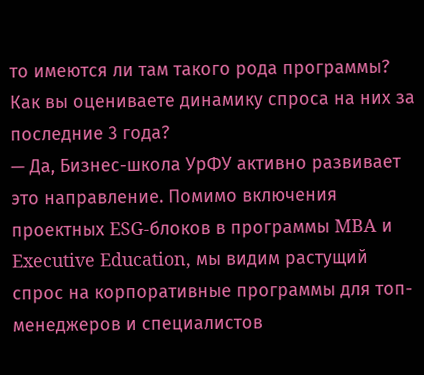то имеются ли там такого рода программы? Как вы оцениваете динамику спроса на них за последние 3 года?
— Да, Бизнес-школа УрФУ активно развивает это направление. Помимо включения проектных ESG-блоков в программы MBA и Executive Education, мы видим растущий спрос на корпоративные программы для топ-менеджеров и специалистов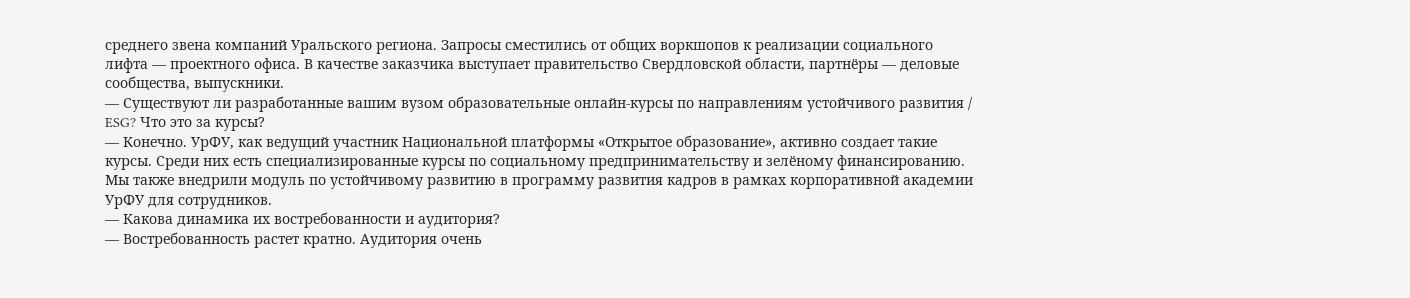среднего звена компаний Уральского региона. Запросы сместились от общих воркшопов к реализации социального лифта — проектного офиса. В качестве заказчика выступает правительство Свердловской области, партнёры — деловые сообщества, выпускники.
— Существуют ли разработанные вашим вузом образовательные онлайн-курсы по направлениям устойчивого развития / ESG? Что это за курсы?
— Конечно. УрФУ, как ведущий участник Национальной платформы «Открытое образование», активно создает такие курсы. Среди них есть специализированные курсы по социальному предпринимательству и зелёному финансированию. Мы также внедрили модуль по устойчивому развитию в программу развития кадров в рамках корпоративной академии УрФУ для сотрудников.
— Какова динамика их востребованности и аудитория?
— Востребованность растет кратно. Аудитория очень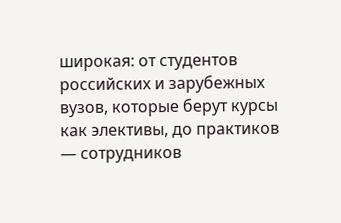широкая: от студентов российских и зарубежных вузов, которые берут курсы как элективы, до практиков — сотрудников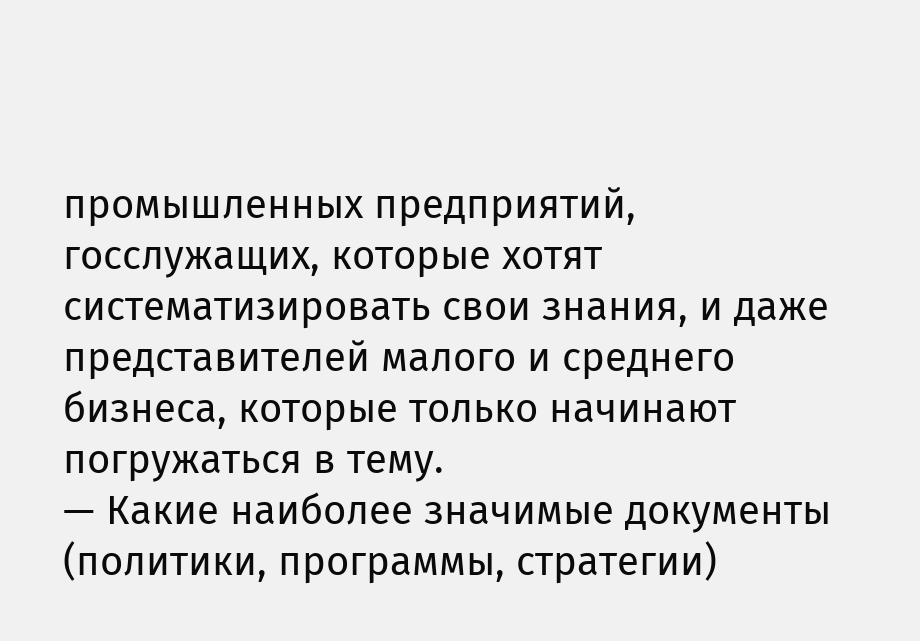промышленных предприятий, госслужащих, которые хотят систематизировать свои знания, и даже представителей малого и среднего бизнеса, которые только начинают погружаться в тему.
— Какие наиболее значимые документы (политики, программы, стратегии)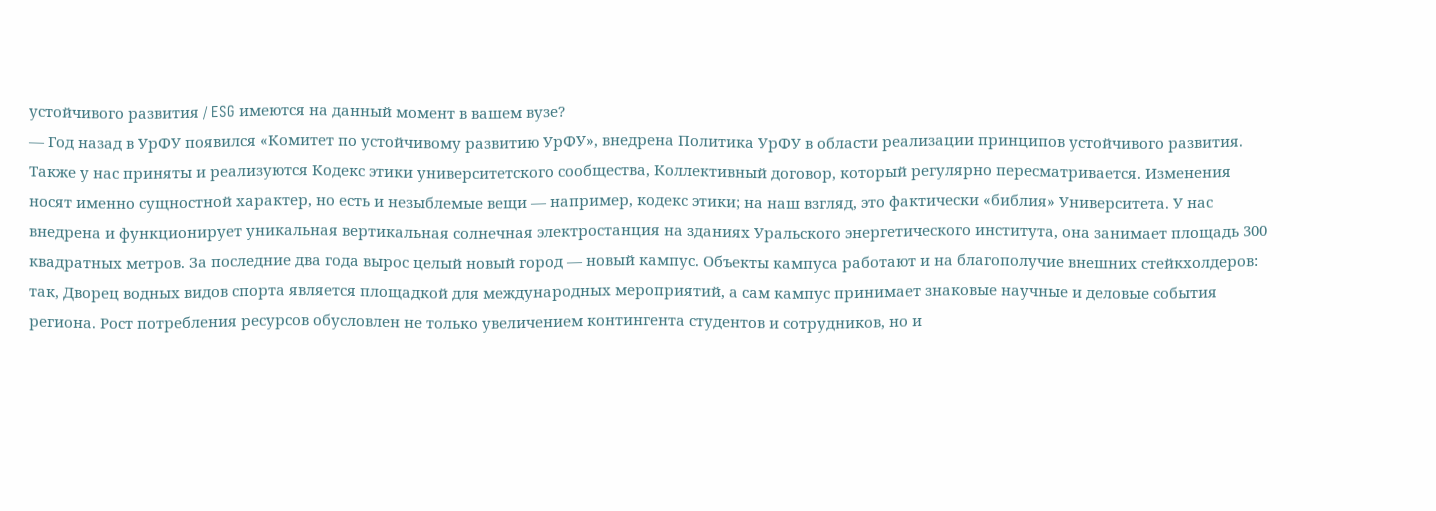устойчивого развития / ESG имеются на данный момент в вашем вузе?
— Год назад в УрФУ появился «Комитет по устойчивому развитию УрФУ», внедрена Политика УрФУ в области реализации принципов устойчивого развития. Также у нас приняты и реализуются Кодекс этики университетского сообщества, Коллективный договор, который регулярно пересматривается. Изменения носят именно сущностной характер, но есть и незыблемые вещи — например, кодекc этики; на наш взгляд, это фактически «библия» Университета. У нас внедрена и функционирует уникальная вертикальная солнечная электростанция на зданиях Уральского энергетического института, она занимает площадь 300 квадратных метров. За последние два года вырос целый новый город — новый кампус. Объекты кампуса работают и на благополучие внешних стейкхолдеров: так, Дворец водных видов спорта является площадкой для международных мероприятий, а сам кампус принимает знаковые научные и деловые события региона. Рост потребления ресурсов обусловлен не только увеличением контингента студентов и сотрудников, но и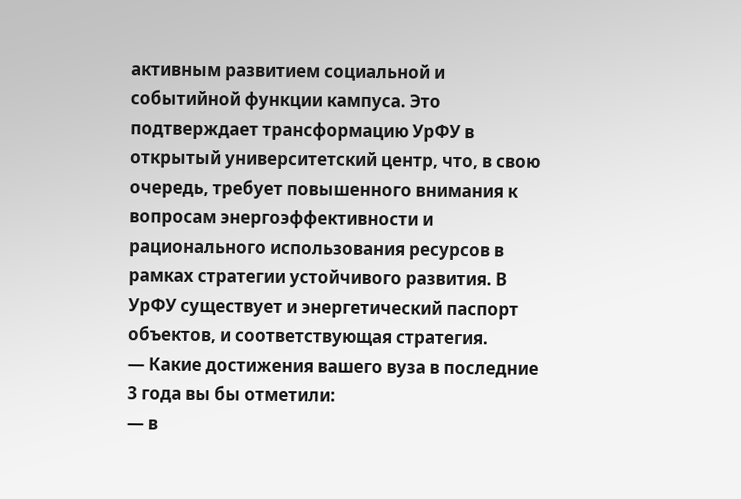активным развитием социальной и событийной функции кампуса. Это подтверждает трансформацию УрФУ в открытый университетский центр, что, в свою очередь, требует повышенного внимания к вопросам энергоэффективности и рационального использования ресурсов в рамках стратегии устойчивого развития. В УрФУ существует и энергетический паспорт объектов, и соответствующая стратегия.
— Какие достижения вашего вуза в последние 3 года вы бы отметили:
— в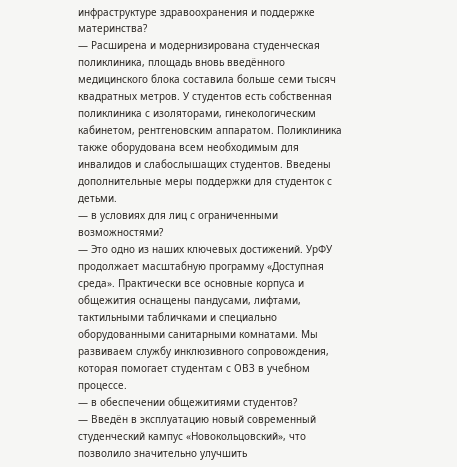инфраструктуре здравоохранения и поддержке материнства?
— Расширена и модернизирована студенческая поликлиника, площадь вновь введённого медицинского блока составила больше семи тысяч квадратных метров. У студентов есть собственная поликлиника с изоляторами, гинекологическим кабинетом, рентгеновским аппаратом. Поликлиника также оборудована всем необходимым для инвалидов и слабослышащих студентов. Введены дополнительные меры поддержки для студенток с детьми.
— в условиях для лиц с ограниченными возможностями?
— Это одно из наших ключевых достижений. УрФУ продолжает масштабную программу «Доступная среда». Практически все основные корпуса и общежития оснащены пандусами, лифтами, тактильными табличками и специально оборудованными санитарными комнатами. Мы развиваем службу инклюзивного сопровождения, которая помогает студентам с ОВЗ в учебном процессе.
— в обеспечении общежитиями студентов?
— Введён в эксплуатацию новый современный студенческий кампус «Новокольцовский», что позволило значительно улучшить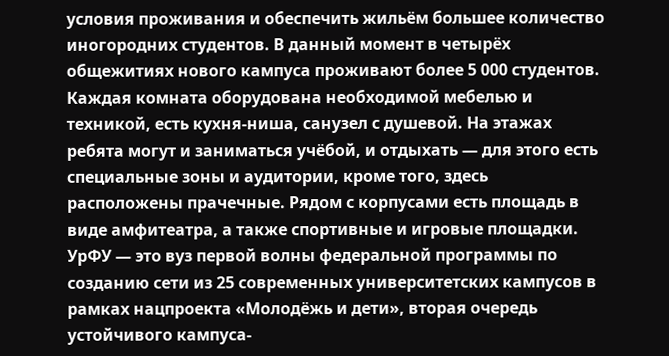условия проживания и обеспечить жильём большее количество иногородних студентов. В данный момент в четырёх общежитиях нового кампуса проживают более 5 000 студентов. Каждая комната оборудована необходимой мебелью и техникой, есть кухня-ниша, санузел с душевой. На этажах ребята могут и заниматься учёбой, и отдыхать — для этого есть специальные зоны и аудитории, кроме того, здесь расположены прачечные. Рядом с корпусами есть площадь в виде амфитеатра, а также спортивные и игровые площадки. УрФУ — это вуз первой волны федеральной программы по созданию сети из 25 современных университетских кампусов в рамках нацпроекта «Молодёжь и дети», вторая очередь устойчивого кампуса-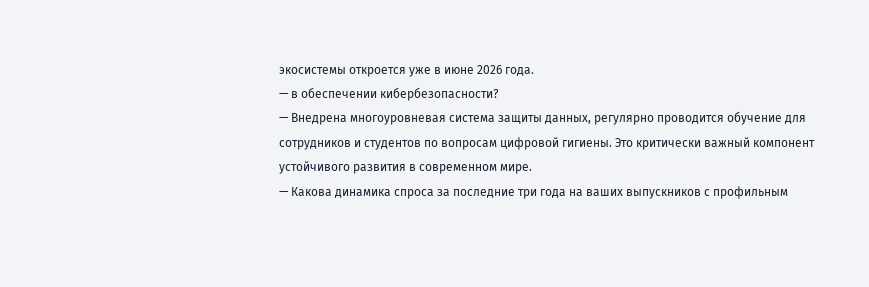экосистемы откроется уже в июне 2026 года.
— в обеспечении кибербезопасности?
— Внедрена многоуровневая система защиты данных, регулярно проводится обучение для сотрудников и студентов по вопросам цифровой гигиены. Это критически важный компонент устойчивого развития в современном мире.
— Какова динамика спроса за последние три года на ваших выпускников с профильным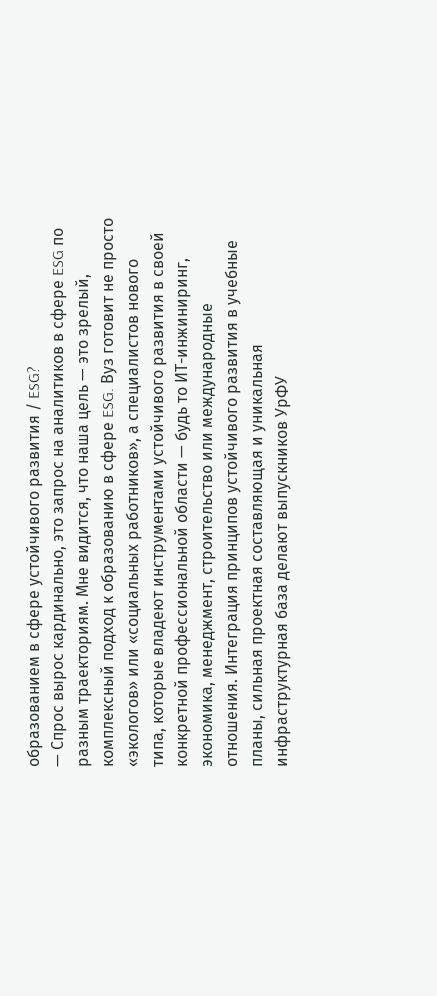образованием в сфере устойчивого развития / ESG?
— Спрос вырос кардинально, это запрос на аналитиков в сфере ESG по разным траекториям. Мне видится, что наша цель — это зрелый, комплексный подход к образованию в сфере ESG. Вуз готовит не просто «экологов» или «социальных работников», а специалистов нового типа, которые владеют инструментами устойчивого развития в своей конкретной профессиональной области — будь то ИТ-инжиниринг, экономика, менеджмент, строительство или международные отношения. Интеграция принципов устойчивого развития в учебные планы, сильная проектная составляющая и уникальная инфраструктурная база делают выпускников УрФУ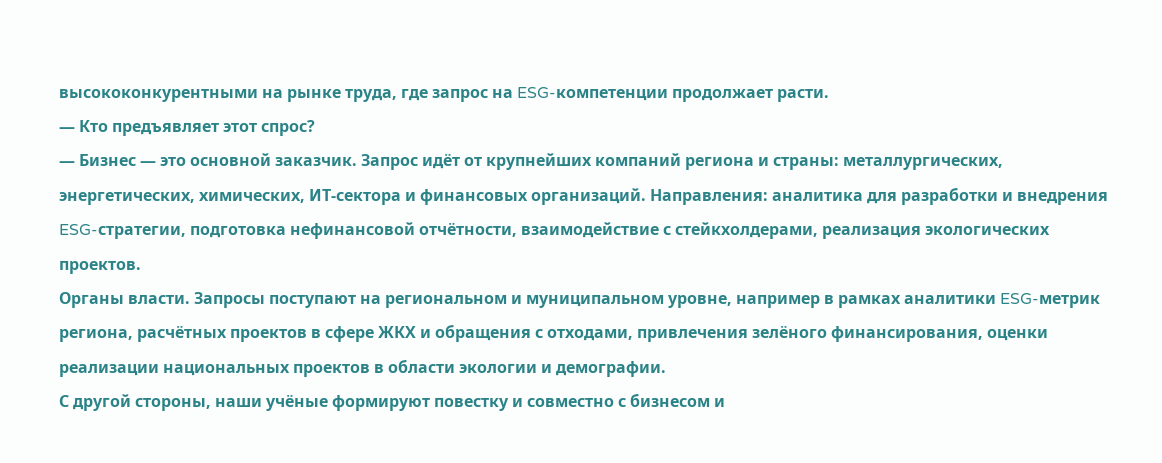высококонкурентными на рынке труда, где запрос на ESG-компетенции продолжает расти.
— Кто предъявляет этот спрос?
— Бизнес — это основной заказчик. Запрос идёт от крупнейших компаний региона и страны: металлургических, энергетических, химических, ИТ-сектора и финансовых организаций. Направления: аналитика для разработки и внедрения ESG-стратегии, подготовка нефинансовой отчётности, взаимодействие с стейкхолдерами, реализация экологических проектов.
Органы власти. Запросы поступают на региональном и муниципальном уровне, например в рамках аналитики ESG-метрик региона, расчётных проектов в сфере ЖКХ и обращения с отходами, привлечения зелёного финансирования, оценки реализации национальных проектов в области экологии и демографии.
С другой стороны, наши учёные формируют повестку и совместно с бизнесом и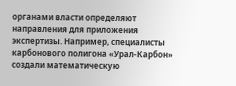органами власти определяют направления для приложения экспертизы. Например, специалисты карбонового полигона «Урал-Карбон» создали математическую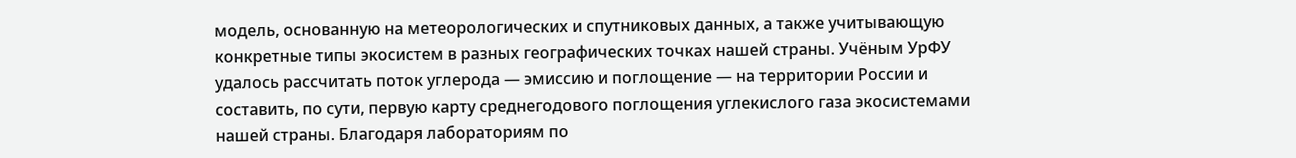модель, основанную на метеорологических и спутниковых данных, а также учитывающую конкретные типы экосистем в разных географических точках нашей страны. Учёным УрФУ удалось рассчитать поток углерода — эмиссию и поглощение — на территории России и составить, по сути, первую карту среднегодового поглощения углекислого газа экосистемами нашей страны. Благодаря лабораториям по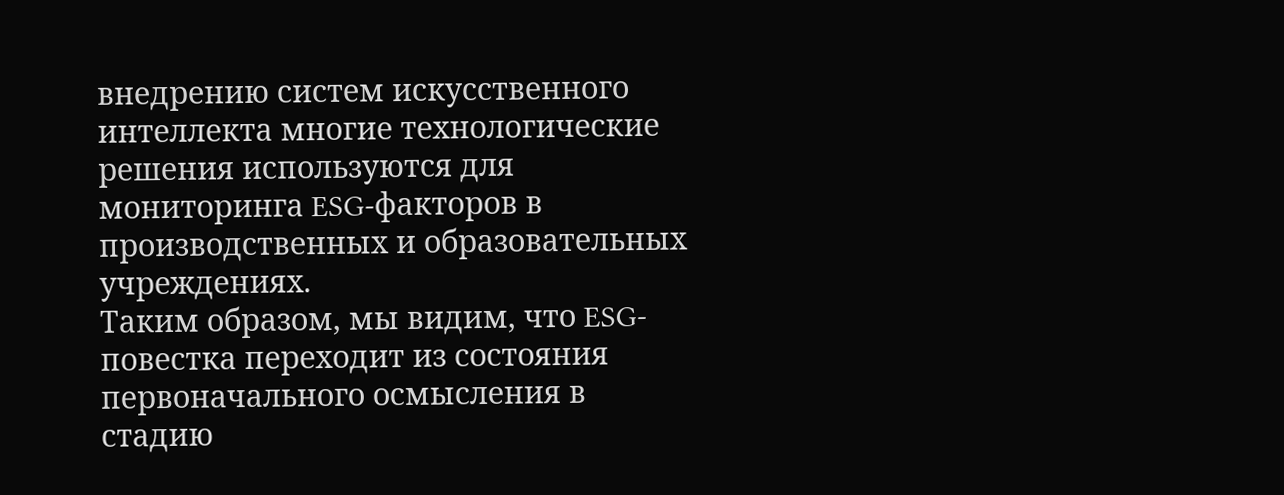внедрению систем искусственного интеллекта многие технологические решения используются для мониторинга ESG-факторов в производственных и образовательных учреждениях.
Таким образом, мы видим, что ESG-повестка переходит из состояния первоначального осмысления в стадию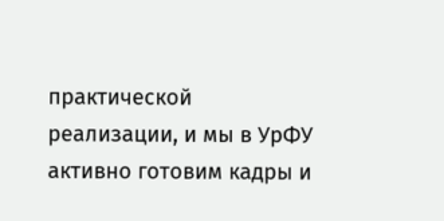практической реализации, и мы в УрФУ активно готовим кадры и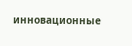инновационные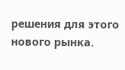решения для этого нового рынка.